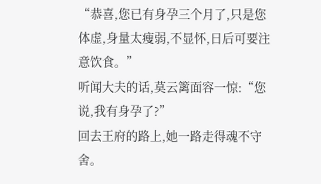“恭喜,您已有身孕三个月了,只是您体虚,身量太瘦弱,不显怀,日后可要注意饮食。”
听闻大夫的话,莫云篱面容一惊:“您说,我有身孕了?”
回去王府的路上,她一路走得魂不守舍。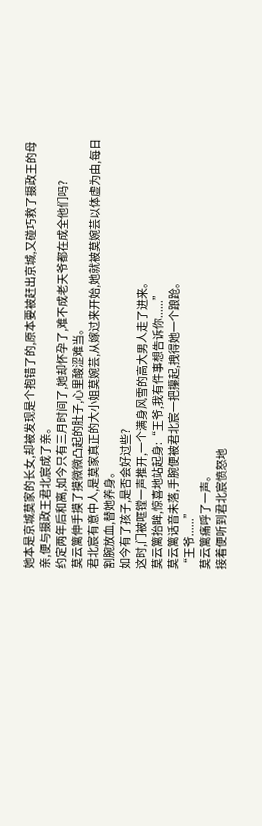她本是京城莫家的长女,却被发现是个抱错了的,原本要被赶出京城,又碰巧救了摄政王的母亲,便与摄政王君北宸成了亲。
约定两年后和离,如今只有三月时间了,她却怀孕了,难不成老天爷都在成全他们吗?
莫云篱伸手摸了摸微微凸起的肚子,心里酸涩难当。
君北宸有意中人,是莫家真正的大小姐莫婉芸,从嫁过来开始,她就被莫婉芸以体虚为由,每日割腕放血,替她养身。
如今有了孩子,是否会好过些?
这时,门被哐镗一声推开,一个满身风雪的高大男人走了进来。
莫云篱抬眸,惊喜地站起身:“王爷,我有件事想告诉你......”
莫云篱话音未落,手腕便被君北宸一把攥起,拽得她一个踉跄。
“王爷......”
莫云篱痛呼了一声。
接着便听到君北宸愤怒地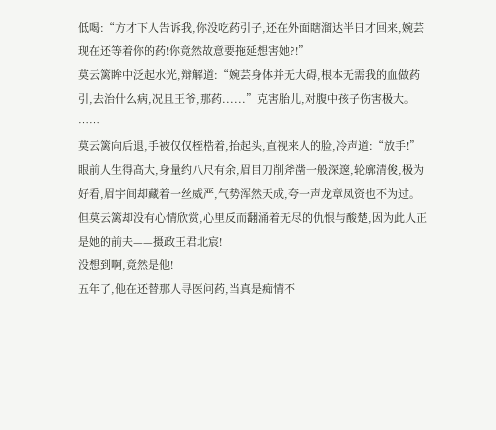低喝:“方才下人告诉我,你没吃药引子,还在外面瞎溜达半日才回来,婉芸现在还等着你的药!你竟然故意要拖延想害她?!”
莫云篱眸中泛起水光,辩解道:“婉芸身体并无大碍,根本无需我的血做药引,去治什么病,况且王爷,那药......”克害胎儿,对腹中孩子伤害极大。
……
莫云篱向后退,手被仅仅桎梏着,抬起头,直视来人的脸,冷声道:“放手!”
眼前人生得高大,身量约八尺有余,眉目刀削斧凿一般深邃,轮廓清俊,极为好看,眉宇间却藏着一丝威严,气势浑然天成,夸一声龙章凤资也不为过。
但莫云篱却没有心情欣赏,心里反而翻涌着无尽的仇恨与酸楚,因为此人正是她的前夫——摄政王君北宸!
没想到啊,竟然是他!
五年了,他在还替那人寻医问药,当真是痴情不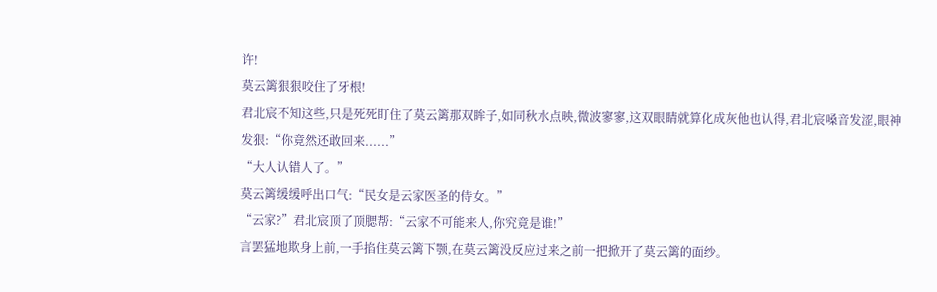许!
莫云篱狠狠咬住了牙根!
君北宸不知这些,只是死死盯住了莫云篱那双眸子,如同秋水点映,微波寥寥,这双眼睛就算化成灰他也认得,君北宸嗓音发涩,眼神发狠:“你竟然还敢回来......”
“大人认错人了。”
莫云篱缓缓呼出口气:“民女是云家医圣的侍女。”
“云家?”君北宸顶了顶腮帮:“云家不可能来人,你究竟是谁!”
言罢猛地欺身上前,一手掐住莫云篱下颚,在莫云篱没反应过来之前一把掀开了莫云篱的面纱。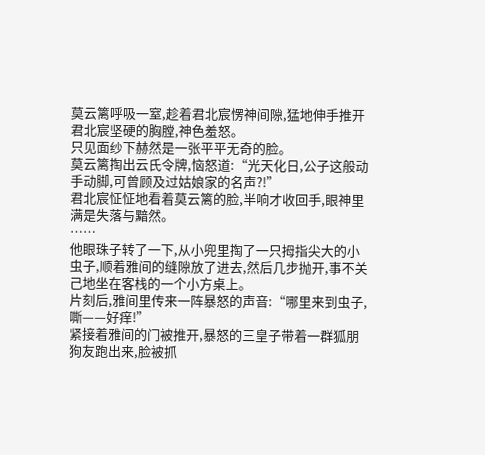莫云篱呼吸一窒,趁着君北宸愣神间隙,猛地伸手推开君北宸坚硬的胸膛,神色羞怒。
只见面纱下赫然是一张平平无奇的脸。
莫云篱掏出云氏令牌,恼怒道:“光天化日,公子这般动手动脚,可曾顾及过姑娘家的名声?!”
君北宸怔怔地看着莫云篱的脸,半响才收回手,眼神里满是失落与黯然。
……
他眼珠子转了一下,从小兜里掏了一只拇指尖大的小虫子,顺着雅间的缝隙放了进去,然后几步抛开,事不关己地坐在客栈的一个小方桌上。
片刻后,雅间里传来一阵暴怒的声音:“哪里来到虫子,嘶——好痒!”
紧接着雅间的门被推开,暴怒的三皇子带着一群狐朋狗友跑出来,脸被抓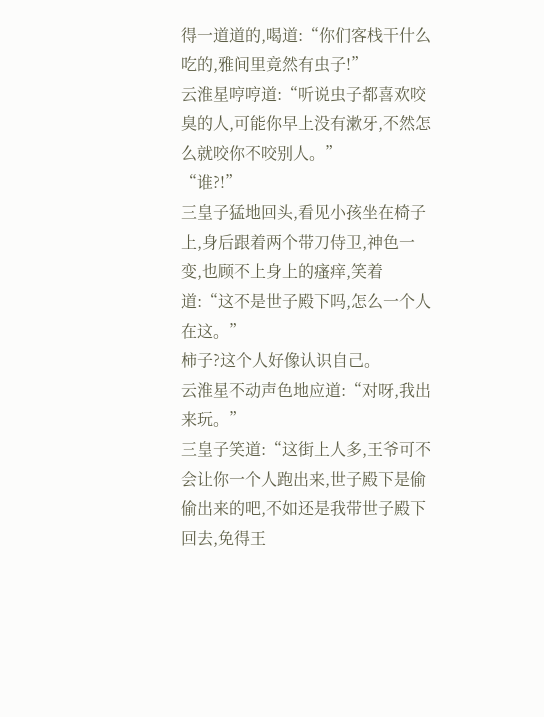得一道道的,喝道:“你们客栈干什么吃的,雅间里竟然有虫子!”
云淮星哼哼道:“听说虫子都喜欢咬臭的人,可能你早上没有漱牙,不然怎么就咬你不咬别人。”
“谁?!”
三皇子猛地回头,看见小孩坐在椅子上,身后跟着两个带刀侍卫,神色一变,也顾不上身上的瘙痒,笑着道:“这不是世子殿下吗,怎么一个人在这。”
柿子?这个人好像认识自己。
云淮星不动声色地应道:“对呀,我出来玩。”
三皇子笑道:“这街上人多,王爷可不会让你一个人跑出来,世子殿下是偷偷出来的吧,不如还是我带世子殿下回去,免得王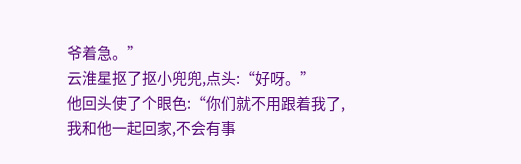爷着急。”
云淮星抠了抠小兜兜,点头:“好呀。”
他回头使了个眼色:“你们就不用跟着我了,我和他一起回家,不会有事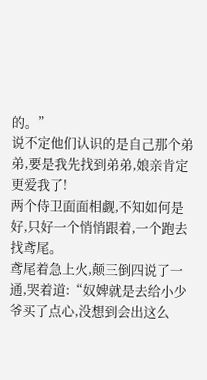的。”
说不定他们认识的是自己那个弟弟,要是我先找到弟弟,娘亲肯定更爱我了!
两个侍卫面面相觑,不知如何是好,只好一个悄悄跟着,一个跑去找鸢尾。
鸢尾着急上火,颠三倒四说了一通,哭着道:“奴婢就是去给小少爷买了点心,没想到会出这么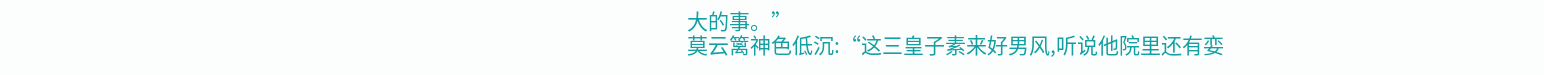大的事。”
莫云篱神色低沉:“这三皇子素来好男风,听说他院里还有娈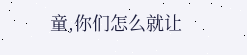童,你们怎么就让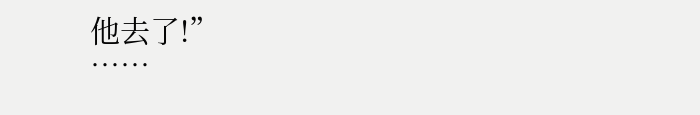他去了!”
……